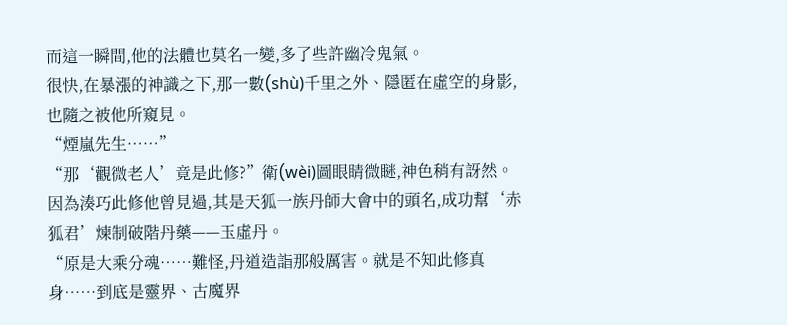而這一瞬間,他的法體也莫名一變,多了些許幽冷鬼氣。
很快,在暴漲的神識之下,那一數(shù)千里之外、隱匿在虛空的身影,也隨之被他所窺見。
“煙嵐先生……”
“那‘觀微老人’竟是此修?”衛(wèi)圖眼睛微瞇,神色稍有訝然。
因為湊巧此修他曾見過,其是天狐一族丹師大會中的頭名,成功幫‘赤狐君’煉制破階丹藥——玉虛丹。
“原是大乘分魂……難怪,丹道造詣那般厲害。就是不知此修真身……到底是靈界、古魔界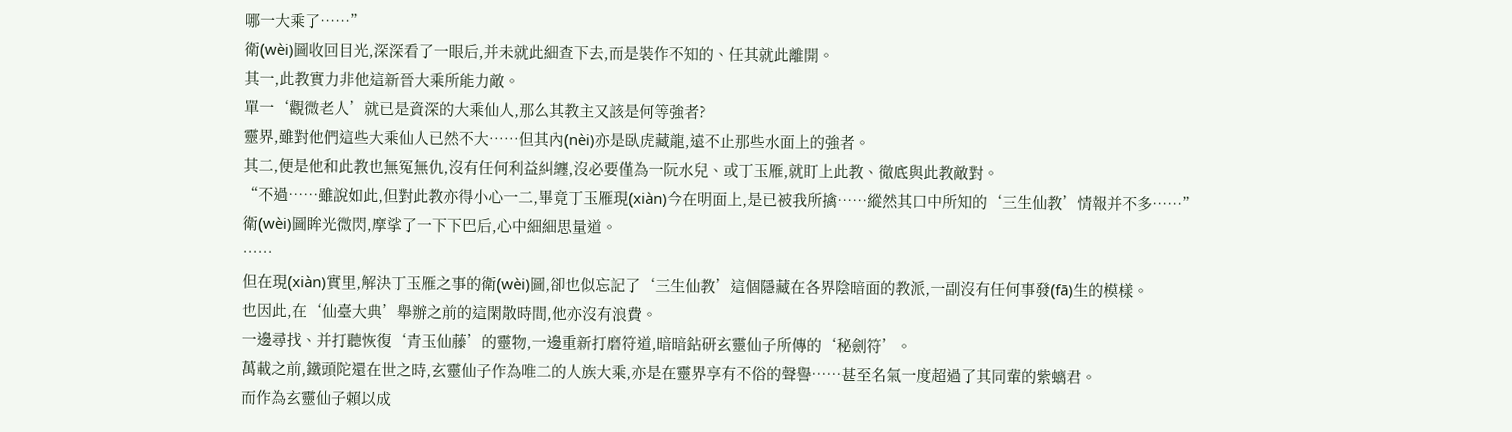哪一大乘了……”
衛(wèi)圖收回目光,深深看了一眼后,并未就此細查下去,而是裝作不知的、任其就此離開。
其一,此教實力非他這新晉大乘所能力敵。
單一‘觀微老人’就已是資深的大乘仙人,那么其教主又該是何等強者?
靈界,雖對他們這些大乘仙人已然不大……但其內(nèi)亦是臥虎藏龍,遠不止那些水面上的強者。
其二,便是他和此教也無冤無仇,沒有任何利益糾纏,沒必要僅為一阮水兒、或丁玉雁,就盯上此教、徹底與此教敵對。
“不過……雖說如此,但對此教亦得小心一二,畢竟丁玉雁現(xiàn)今在明面上,是已被我所擒……縱然其口中所知的‘三生仙教’情報并不多……”
衛(wèi)圖眸光微閃,摩挲了一下下巴后,心中細細思量道。
……
但在現(xiàn)實里,解決丁玉雁之事的衛(wèi)圖,卻也似忘記了‘三生仙教’這個隱藏在各界陰暗面的教派,一副沒有任何事發(fā)生的模樣。
也因此,在‘仙臺大典’舉辦之前的這閑散時間,他亦沒有浪費。
一邊尋找、并打聽恢復‘青玉仙藤’的靈物,一邊重新打磨符道,暗暗鉆研玄靈仙子所傳的‘秘劍符’。
萬載之前,鐵頭陀還在世之時,玄靈仙子作為唯二的人族大乘,亦是在靈界享有不俗的聲譽……甚至名氣一度超過了其同輩的紫螭君。
而作為玄靈仙子賴以成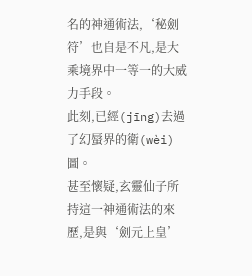名的神通術法,‘秘劍符’也自是不凡,是大乘境界中一等一的大威力手段。
此刻,已經(jīng)去過了幻蜃界的衛(wèi)圖。
甚至懷疑,玄靈仙子所持這一神通術法的來歷,是與‘劍元上皇’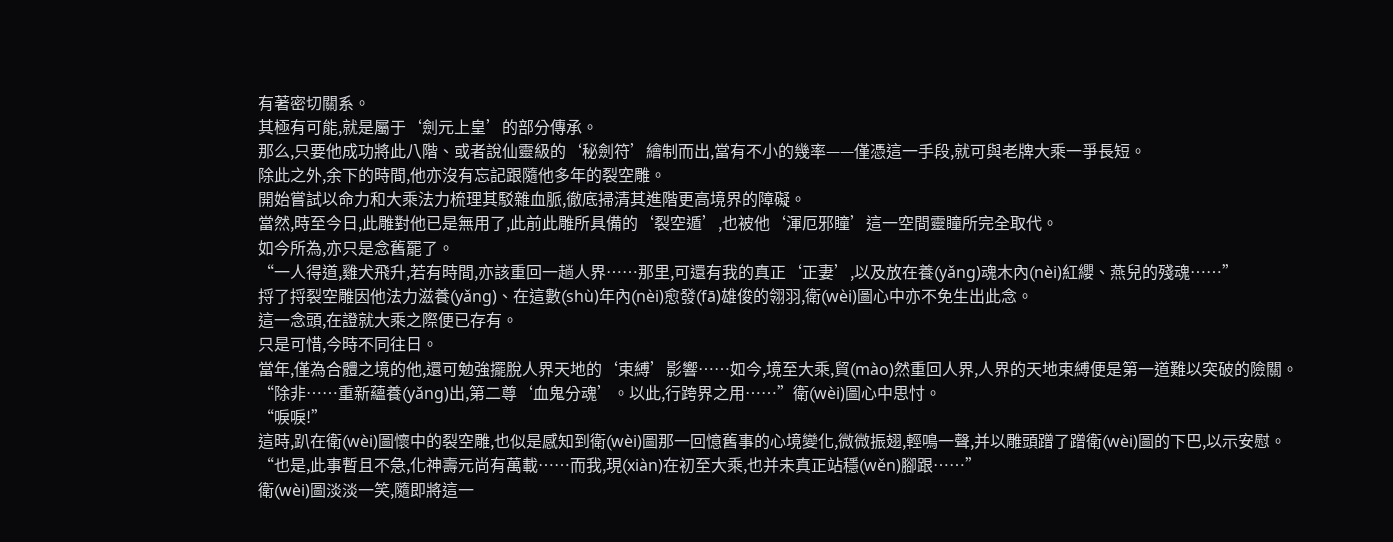有著密切關系。
其極有可能,就是屬于‘劍元上皇’的部分傳承。
那么,只要他成功將此八階、或者說仙靈級的‘秘劍符’繪制而出,當有不小的幾率——僅憑這一手段,就可與老牌大乘一爭長短。
除此之外,余下的時間,他亦沒有忘記跟隨他多年的裂空雕。
開始嘗試以命力和大乘法力梳理其駁雜血脈,徹底掃清其進階更高境界的障礙。
當然,時至今日,此雕對他已是無用了,此前此雕所具備的‘裂空遁’,也被他‘渾厄邪瞳’這一空間靈瞳所完全取代。
如今所為,亦只是念舊罷了。
“一人得道,雞犬飛升,若有時間,亦該重回一趟人界……那里,可還有我的真正‘正妻’,以及放在養(yǎng)魂木內(nèi)紅纓、燕兒的殘魂……”
捋了捋裂空雕因他法力滋養(yǎng)、在這數(shù)年內(nèi)愈發(fā)雄俊的翎羽,衛(wèi)圖心中亦不免生出此念。
這一念頭,在證就大乘之際便已存有。
只是可惜,今時不同往日。
當年,僅為合體之境的他,還可勉強擺脫人界天地的‘束縛’影響……如今,境至大乘,貿(mào)然重回人界,人界的天地束縛便是第一道難以突破的險關。
“除非……重新蘊養(yǎng)出,第二尊‘血鬼分魂’。以此,行跨界之用……”衛(wèi)圖心中思忖。
“唳唳!”
這時,趴在衛(wèi)圖懷中的裂空雕,也似是感知到衛(wèi)圖那一回憶舊事的心境變化,微微振翅,輕鳴一聲,并以雕頭蹭了蹭衛(wèi)圖的下巴,以示安慰。
“也是,此事暫且不急,化神壽元尚有萬載……而我,現(xiàn)在初至大乘,也并未真正站穩(wěn)腳跟……”
衛(wèi)圖淡淡一笑,隨即將這一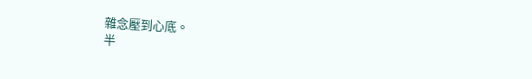雜念壓到心底。
半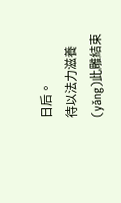日后。
待以法力滋養(yǎng)此雕結束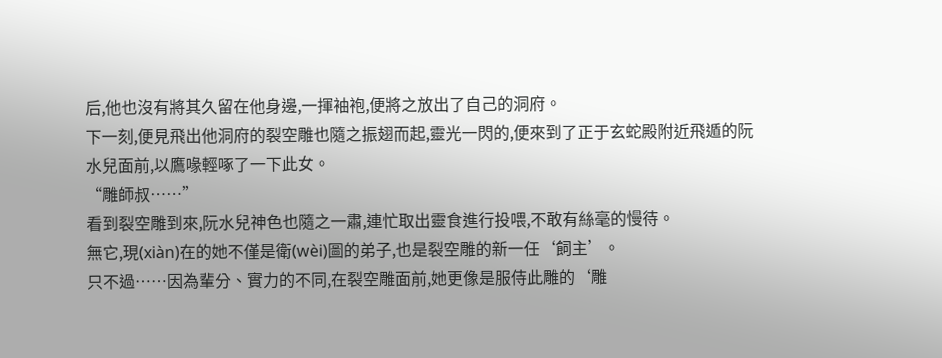后,他也沒有將其久留在他身邊,一揮袖袍,便將之放出了自己的洞府。
下一刻,便見飛出他洞府的裂空雕也隨之振翅而起,靈光一閃的,便來到了正于玄蛇殿附近飛遁的阮水兒面前,以鷹喙輕啄了一下此女。
“雕師叔……”
看到裂空雕到來,阮水兒神色也隨之一肅,連忙取出靈食進行投喂,不敢有絲毫的慢待。
無它,現(xiàn)在的她不僅是衛(wèi)圖的弟子,也是裂空雕的新一任‘飼主’。
只不過……因為輩分、實力的不同,在裂空雕面前,她更像是服侍此雕的‘雕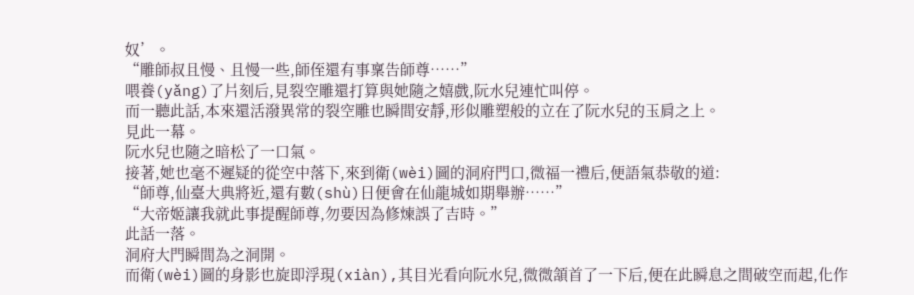奴’。
“雕師叔且慢、且慢一些,師侄還有事稟告師尊……”
喂養(yǎng)了片刻后,見裂空雕還打算與她隨之嬉戲,阮水兒連忙叫停。
而一聽此話,本來還活潑異常的裂空雕也瞬間安靜,形似雕塑般的立在了阮水兒的玉肩之上。
見此一幕。
阮水兒也隨之暗松了一口氣。
接著,她也毫不遲疑的從空中落下,來到衛(wèi)圖的洞府門口,微福一禮后,便語氣恭敬的道:
“師尊,仙臺大典將近,還有數(shù)日便會在仙龍城如期舉辦……”
“大帝姬讓我就此事提醒師尊,勿要因為修煉誤了吉時。”
此話一落。
洞府大門瞬間為之洞開。
而衛(wèi)圖的身影也旋即浮現(xiàn),其目光看向阮水兒,微微頷首了一下后,便在此瞬息之間破空而起,化作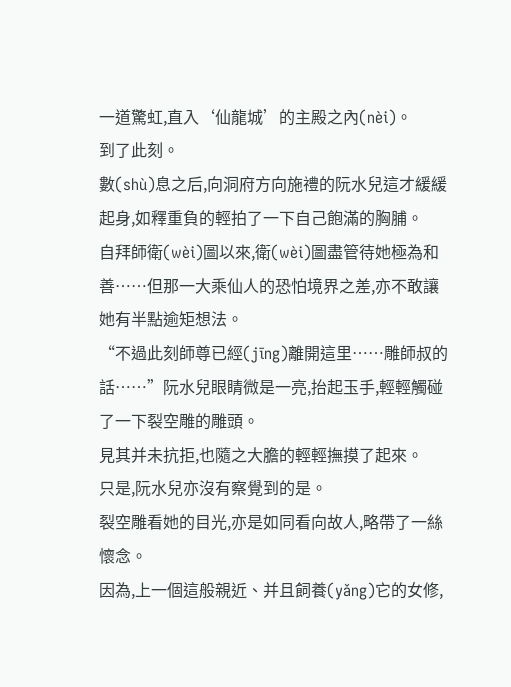一道驚虹,直入‘仙龍城’的主殿之內(nèi)。
到了此刻。
數(shù)息之后,向洞府方向施禮的阮水兒這才緩緩起身,如釋重負的輕拍了一下自己飽滿的胸脯。
自拜師衛(wèi)圖以來,衛(wèi)圖盡管待她極為和善……但那一大乘仙人的恐怕境界之差,亦不敢讓她有半點逾矩想法。
“不過此刻師尊已經(jīng)離開這里……雕師叔的話……”阮水兒眼睛微是一亮,抬起玉手,輕輕觸碰了一下裂空雕的雕頭。
見其并未抗拒,也隨之大膽的輕輕撫摸了起來。
只是,阮水兒亦沒有察覺到的是。
裂空雕看她的目光,亦是如同看向故人,略帶了一絲懷念。
因為,上一個這般親近、并且飼養(yǎng)它的女修,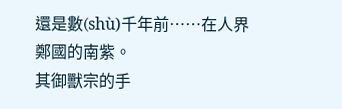還是數(shù)千年前……在人界鄭國的南紫。
其御獸宗的手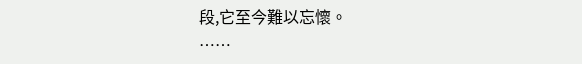段,它至今難以忘懷。
……